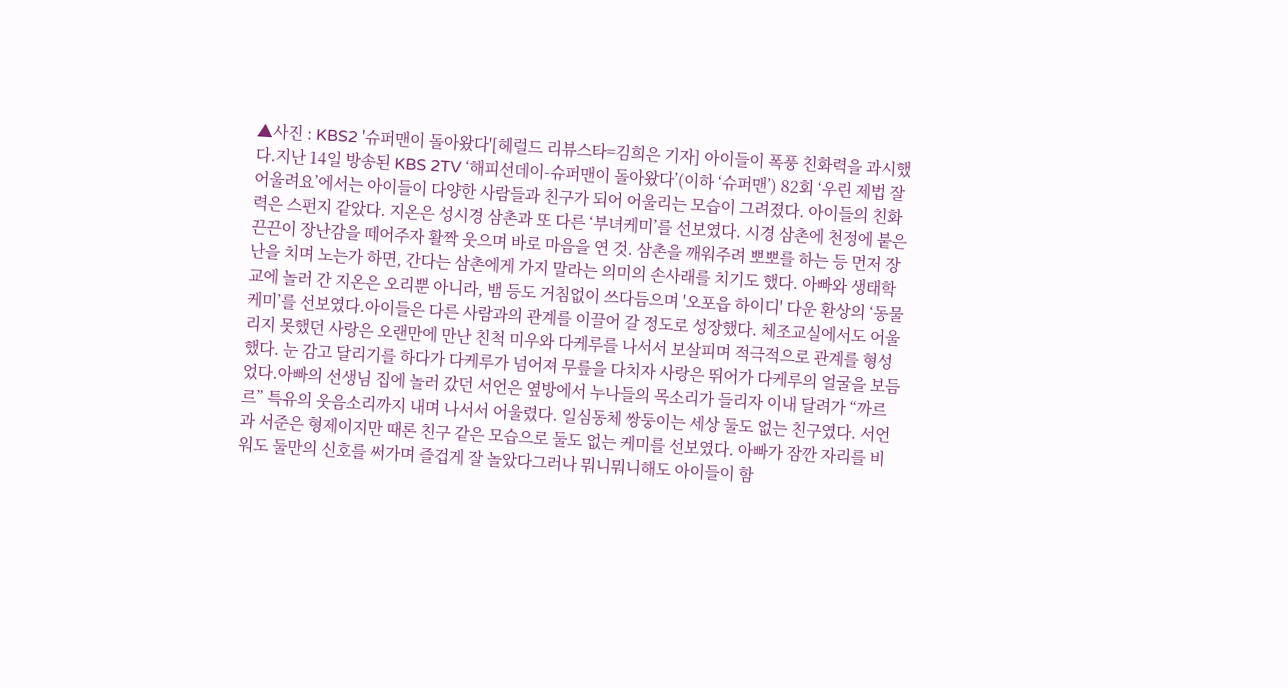▲사진 : KBS2 '슈퍼맨이 돌아왔다'[헤럴드 리뷰스타=김희은 기자] 아이들이 폭풍 친화력을 과시했다.지난 14일 방송된 KBS 2TV ‘해피선데이-슈퍼맨이 돌아왔다’(이하 ‘슈퍼맨’) 82회 ‘우린 제법 잘 어울려요’에서는 아이들이 다양한 사람들과 친구가 되어 어울리는 모습이 그려졌다. 아이들의 친화력은 스펀지 같았다. 지온은 성시경 삼촌과 또 다른 ‘부녀케미’를 선보였다. 시경 삼촌에 천정에 붙은 끈끈이 장난감을 떼어주자 활짝 웃으며 바로 마음을 연 것. 삼촌을 깨워주려 뽀뽀를 하는 등 먼저 장난을 치며 노는가 하면, 간다는 삼촌에게 가지 말라는 의미의 손사래를 치기도 했다. 아빠와 생태학교에 놀러 간 지온은 오리뿐 아니라, 뱀 등도 거침없이 쓰다듬으며 '오포읍 하이디' 다운 환상의 ‘동물케미’를 선보였다.아이들은 다른 사람과의 관계를 이끌어 갈 정도로 성장했다. 체조교실에서도 어울리지 못했던 사랑은 오랜만에 만난 친척 미우와 다케루를 나서서 보살피며 적극적으로 관계를 형성했다. 눈 감고 달리기를 하다가 다케루가 넘어져 무릎을 다치자 사랑은 뛰어가 다케루의 얼굴을 보듬었다.아빠의 선생님 집에 놀러 갔던 서언은 옆방에서 누나들의 목소리가 들리자 이내 달려가 “까르르” 특유의 웃음소리까지 내며 나서서 어울렸다. 일심동체 쌍둥이는 세상 둘도 없는 친구였다. 서언과 서준은 형제이지만 때론 친구 같은 모습으로 둘도 없는 케미를 선보였다. 아빠가 잠깐 자리를 비워도 둘만의 신호를 써가며 즐겁게 잘 놀았다그러나 뭐니뭐니해도 아이들이 함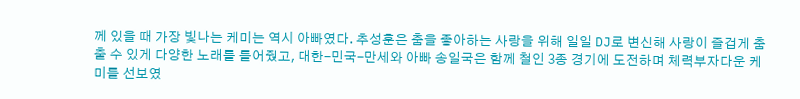께 있을 때 가장 빛나는 케미는 역시 아빠였다. 추성훈은 춤을 좋아하는 사랑을 위해 일일 DJ로 변신해 사랑이 즐겁게 춤 출 수 있게 다양한 노래를 틀어줬고, 대한-민국-만세와 아빠 송일국은 함께 철인 3종 경기에 도전하며 체력부자다운 케미를 선보였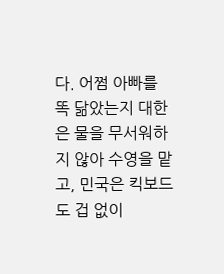다. 어쩜 아빠를 똑 닮았는지 대한은 물을 무서워하지 않아 수영을 맡고, 민국은 킥보드도 겁 없이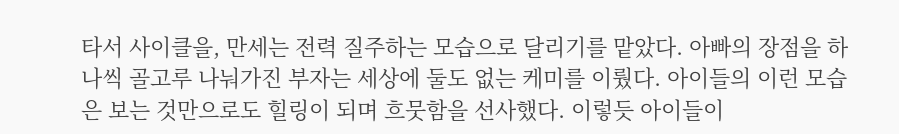타서 사이클을, 만세는 전력 질주하는 모습으로 달리기를 맡았다. 아빠의 장점을 하나씩 골고루 나눠가진 부자는 세상에 둘도 없는 케미를 이뤘다. 아이들의 이런 모습은 보는 것만으로도 힐링이 되며 흐뭇함을 선사했다. 이렇듯 아이들이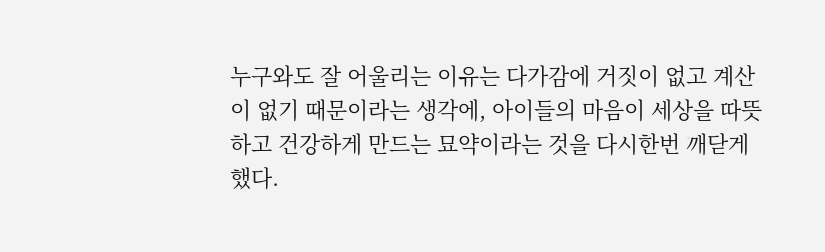누구와도 잘 어울리는 이유는 다가감에 거짓이 없고 계산이 없기 때문이라는 생각에, 아이들의 마음이 세상을 따뜻하고 건강하게 만드는 묘약이라는 것을 다시한번 깨닫게 했다.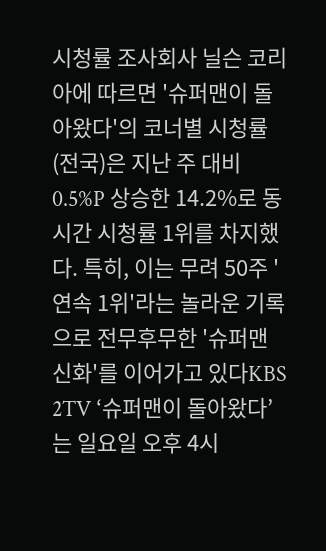시청률 조사회사 닐슨 코리아에 따르면 '슈퍼맨이 돌아왔다'의 코너별 시청률(전국)은 지난 주 대비 0.5%P 상승한 14.2%로 동시간 시청률 1위를 차지했다. 특히, 이는 무려 50주 '연속 1위'라는 놀라운 기록으로 전무후무한 '슈퍼맨 신화'를 이어가고 있다KBS 2TV ‘슈퍼맨이 돌아왔다’는 일요일 오후 4시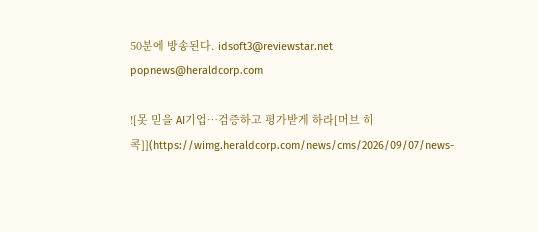50분에 방송된다. idsoft3@reviewstar.net
popnews@heraldcorp.com

![못 믿을 AI기업…검증하고 평가받게 하라[머브 히콕]](https://wimg.heraldcorp.com/news/cms/2026/09/07/news-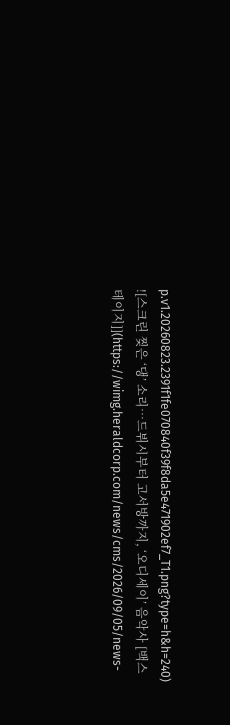p.v1.20260823.2391f1fe070840f39f8da5e471902ef7_T1.png?type=h&h=240)
![스크린 찢은 ‘댕’ 소리…드뷔시부터 고서방까지, ‘오디세이’ 음악사 [백스테이지]](https://wimg.heraldcorp.com/news/cms/2026/09/05/news-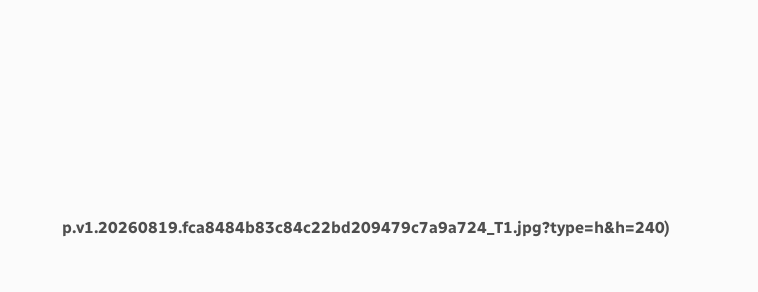p.v1.20260819.fca8484b83c84c22bd209479c7a9a724_T1.jpg?type=h&h=240)